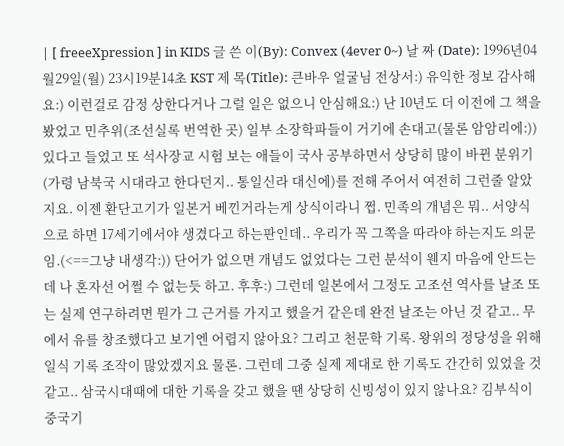| [ freeeXpression ] in KIDS 글 쓴 이(By): Convex (4ever 0~) 날 짜 (Date): 1996년04월29일(월) 23시19분14초 KST 제 목(Title): 큰바우 얼굴님 전상서:) 유익한 정보 감사해요:) 이런걸로 감정 상한다거나 그럴 일은 없으니 안심해요:) 난 10년도 더 이전에 그 책을 봤었고 민추위(조선실록 번역한 곳) 일부 소장학파들이 거기에 손대고(물론 암암리에:)) 있다고 들었고 또 석사장교 시험 보는 애들이 국사 공부하면서 상당히 많이 바뀐 분위기 (가령 남북국 시대라고 한다던지.. 통일신라 대신에)를 전해 주어서 여전히 그런줄 알았지요. 이젠 환단고기가 일본거 베낀거라는게 상식이라니 쩝. 민족의 개념은 뭐.. 서양식으로 하면 17세기에서야 생겼다고 하는판인데.. 우리가 꼭 그쪽을 따라야 하는지도 의문임.(<==그냥 내생각:)) 단어가 없으면 개념도 없었다는 그런 분석이 웬지 마음에 안드는데 나 혼자선 어쩔 수 없는듯 하고. 후후:) 그런데 일본에서 그정도 고조선 역사를 날조 또는 실제 연구하려면 뭔가 그 근거를 가지고 했을거 같은데 완전 날조는 아닌 것 같고.. 무에서 유를 창조했다고 보기엔 어렵지 않아요? 그리고 천문학 기록. 왕위의 정당성을 위해 일식 기록 조작이 많았겠지요 물론. 그런데 그중 실제 제대로 한 기록도 간간히 있었을 것 같고.. 삼국시대때에 대한 기록을 갖고 했을 땐 상당히 신빙성이 있지 않나요? 김부식이 중국기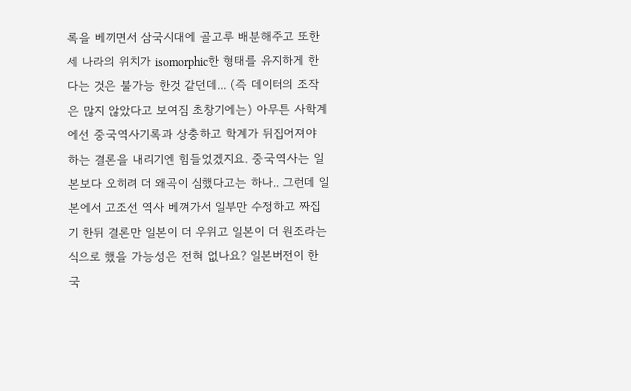록을 베끼면서 삼국시대에 골고루 배분해주고 또한 세 나라의 위치가 isomorphic한 형태를 유지하게 한다는 것은 불가능 한것 같던데... (즉 데이터의 조작은 많지 않았다고 보여짐 초창기에는) 아무튼 사학계에선 중국역사기록과 상충하고 학계가 뒤집어져야 하는 결론을 내리기엔 힘들었겠지요. 중국역사는 일본보다 오히려 더 왜곡이 심했다고는 하나.. 그런데 일본에서 고조선 역사 베껴가서 일부만 수정하고 짜집기 한뒤 결론만 일본이 더 우위고 일본이 더 원조라는 식으로 했을 가능성은 전혀 없나요? 일본버전이 한국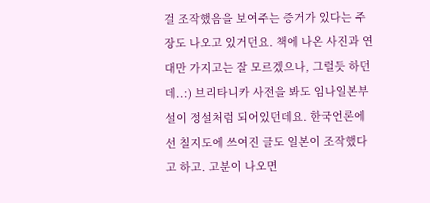걸 조작했음을 보여주는 증거가 있다는 주장도 나오고 있거던요. 책에 나온 사진과 연대만 가지고는 잘 모르겠으나, 그럴듯 하던데..:) 브리타니카 사전을 봐도 임나일본부설이 정설처럼 되어있던데요. 한국언론에선 칠지도에 쓰여진 글도 일본이 조작했다고 하고. 고분이 나오면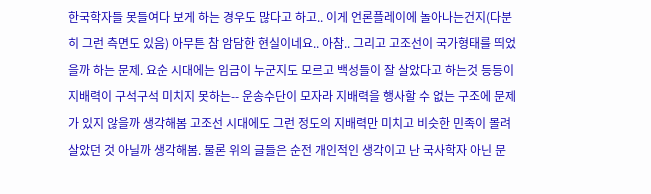한국학자들 못들여다 보게 하는 경우도 많다고 하고.. 이게 언론플레이에 놀아나는건지(다분히 그런 측면도 있음) 아무튼 참 암담한 현실이네요.. 아참.. 그리고 고조선이 국가형태를 띄었을까 하는 문제. 요순 시대에는 임금이 누군지도 모르고 백성들이 잘 살았다고 하는것 등등이 지배력이 구석구석 미치지 못하는-- 운송수단이 모자라 지배력을 행사할 수 없는 구조에 문제가 있지 않을까 생각해봄 고조선 시대에도 그런 정도의 지배력만 미치고 비슷한 민족이 몰려살았던 것 아닐까 생각해봄. 물론 위의 글들은 순전 개인적인 생각이고 난 국사학자 아닌 문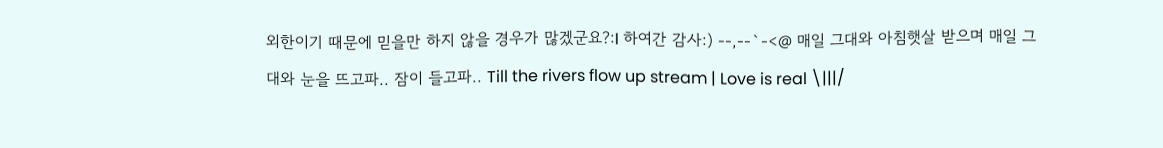외한이기 때문에 믿을만 하지 않을 경우가 많겠군요?:I 하여간 감사:) --,--`-<@ 매일 그대와 아침햇살 받으며 매일 그대와 눈을 뜨고파.. 잠이 들고파.. Till the rivers flow up stream | Love is real \|||/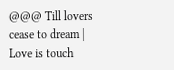@@@ Till lovers cease to dream | Love is touch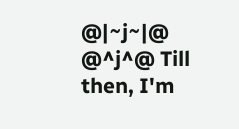@|~j~|@ @^j^@ Till then, I'm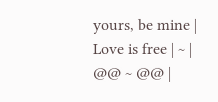yours, be mine | Love is free | ~ | @@ ~ @@ |